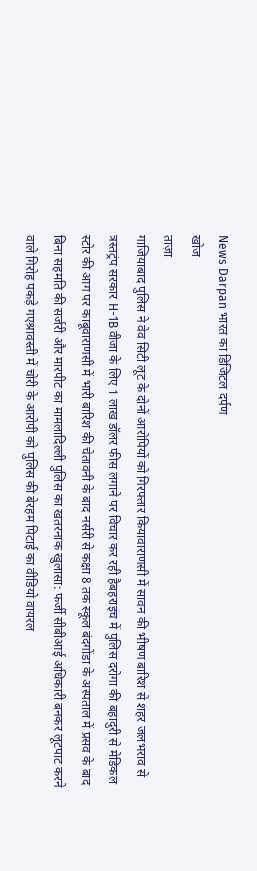News Darpan भारत का डिजिटल दर्पण
खोज
ताज़ा
गाजियाबाद पुलिस ने वेव सिटी लूट के दोनों आरोपियों को गिरफ्तार कियावाराणसी में सावन की भीषण बारिश से शहर जलभराव से त्रस्तट्रंप सरकार H-1B वीजा के लिए 1 लाख डॉलर फीस लगाने पर विचार कर रही हैबहराइच में पुलिस दरोगा की बहादुरी से मेडिकल स्टोर की आग पर काबूवाराणसी में भारी बारिश की चेतावनी के बाद नर्सरी से कक्षा 8 तक स्कूल बंदगोंडा के अस्पताल में प्रसव के बाद बिना सहमति की सर्जरी और मारपीट का मामलादिल्ली पुलिस का खतरनाक खुलासा: फर्जी सीबीआई अधिकारी बनकर लूटपाट करने वाले गिरोह पकड़े गएश्रावस्ती में चोरी के आरोपी को पुलिस की बेरहम पिटाई का वीडियो वायरल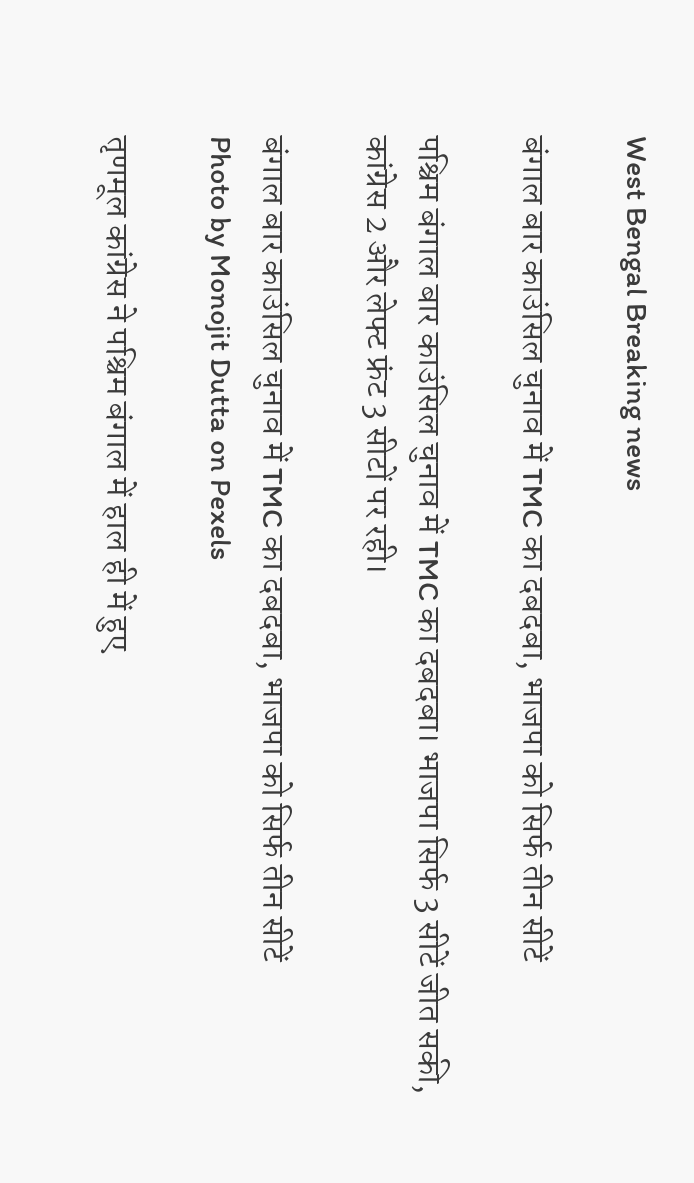West Bengal Breaking news

बंगाल बार काउंसिल चुनाव में TMC का दबदबा, भाजपा को सिर्फ तीन सीटें

पश्चिम बंगाल बार काउंसिल चुनाव में TMC का दबदबा। भाजपा सिर्फ 3 सीटें जीत सकी, कांग्रेस 2 और लेफ्ट फ्रंट 3 सीटों पर रही।

बंगाल बार काउंसिल चुनाव में TMC का दबदबा, भाजपा को सिर्फ तीन सीटें
Photo by Monojit Dutta on Pexels

तृणमूल कांग्रेस ने पश्चिम बंगाल में हाल ही में हुए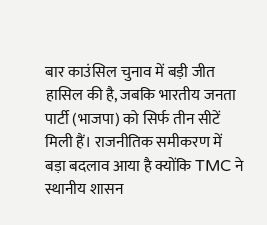बार काउंसिल चुनाव में बड़ी जीत हासिल की है, जबकि भारतीय जनता पार्टी (भाजपा) को सिर्फ तीन सीटें मिली हैं। राजनीतिक समीकरण में बड़ा बदलाव आया है क्योंकि TMC ने स्थानीय शासन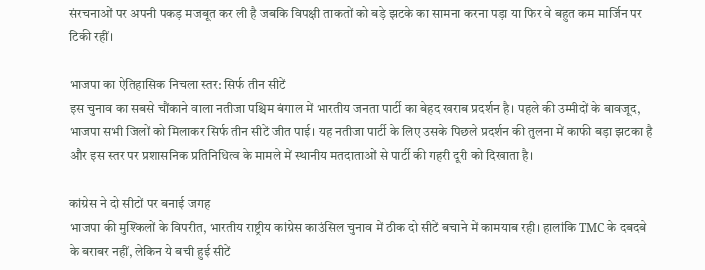संरचनाओं पर अपनी पकड़ मजबूत कर ली है जबकि विपक्षी ताकतों को बड़े झटके का सामना करना पड़ा या फिर वे बहुत कम मार्जिन पर टिकी रहीं।

भाजपा का ऐतिहासिक निचला स्तर: सिर्फ तीन सीटें
इस चुनाव का सबसे चौंकाने वाला नतीजा पश्चिम बंगाल में भारतीय जनता पार्टी का बेहद खराब प्रदर्शन है। पहले की उम्मीदों के बावजूद, भाजपा सभी जिलों को मिलाकर सिर्फ तीन सीटें जीत पाई। यह नतीजा पार्टी के लिए उसके पिछले प्रदर्शन की तुलना में काफी बड़ा झटका है और इस स्तर पर प्रशासनिक प्रतिनिधित्व के मामले में स्थानीय मतदाताओं से पार्टी की गहरी दूरी को दिखाता है।

कांग्रेस ने दो सीटों पर बनाई जगह
भाजपा की मुश्किलों के विपरीत, भारतीय राष्ट्रीय कांग्रेस काउंसिल चुनाव में ठीक दो सीटें बचाने में कामयाब रही। हालांकि TMC के दबदबे के बराबर नहीं, लेकिन ये बची हुई सीटें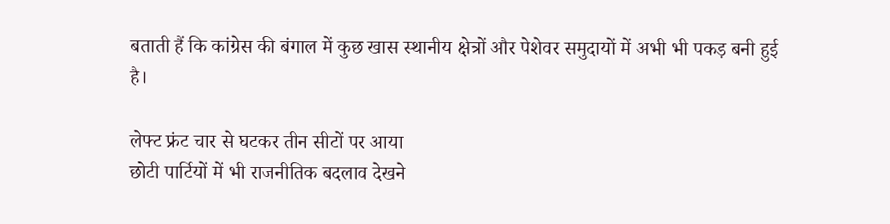बताती हैं कि कांग्रेस की बंगाल में कुछ खास स्थानीय क्षेत्रों और पेशेवर समुदायों में अभी भी पकड़ बनी हुई है।

लेफ्ट फ्रंट चार से घटकर तीन सीटों पर आया
छोटी पार्टियों में भी राजनीतिक बदलाव देखने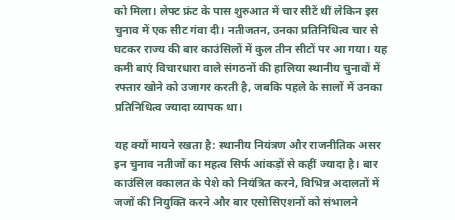को मिला। लेफ्ट फ्रंट के पास शुरुआत में चार सीटें थीं लेकिन इस चुनाव में एक सीट गंवा दी। नतीजतन, उनका प्रतिनिधित्व चार से घटकर राज्य की बार काउंसिलों में कुल तीन सीटों पर आ गया। यह कमी बाएं विचारधारा वाले संगठनों की हालिया स्थानीय चुनावों में रफ्तार खोने को उजागर करती है, जबकि पहले के सालों में उनका प्रतिनिधित्व ज्यादा व्यापक था।

यह क्यों मायने रखता है: स्थानीय नियंत्रण और राजनीतिक असर
इन चुनाव नतीजों का महत्व सिर्फ आंकड़ों से कहीं ज्यादा है। बार काउंसिल वकालत के पेशे को नियंत्रित करने, विभिन्न अदालतों में जजों की नियुक्ति करने और बार एसोसिएशनों को संभालने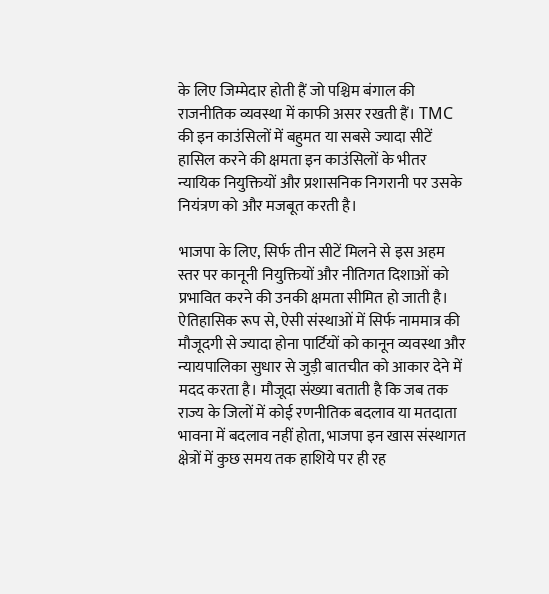के लिए जिम्मेदार होती हैं जो पश्चिम बंगाल की राजनीतिक व्यवस्था में काफी असर रखती हैं। TMC की इन काउंसिलों में बहुमत या सबसे ज्यादा सीटें हासिल करने की क्षमता इन काउंसिलों के भीतर न्यायिक नियुक्तियों और प्रशासनिक निगरानी पर उसके नियंत्रण को और मजबूत करती है।

भाजपा के लिए, सिर्फ तीन सीटें मिलने से इस अहम स्तर पर कानूनी नियुक्तियों और नीतिगत दिशाओं को प्रभावित करने की उनकी क्षमता सीमित हो जाती है। ऐतिहासिक रूप से, ऐसी संस्थाओं में सिर्फ नाममात्र की मौजूदगी से ज्यादा होना पार्टियों को कानून व्यवस्था और न्यायपालिका सुधार से जुड़ी बातचीत को आकार देने में मदद करता है। मौजूदा संख्या बताती है कि जब तक राज्य के जिलों में कोई रणनीतिक बदलाव या मतदाता भावना में बदलाव नहीं होता, भाजपा इन खास संस्थागत क्षेत्रों में कुछ समय तक हाशिये पर ही रह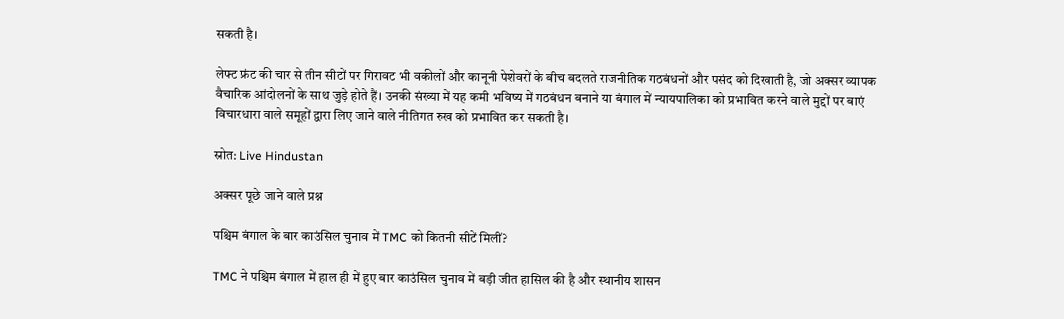सकती है।

लेफ्ट फ्रंट की चार से तीन सीटों पर गिरावट भी वकीलों और कानूनी पेशेवरों के बीच बदलते राजनीतिक गठबंधनों और पसंद को दिखाती है, जो अक्सर व्यापक वैचारिक आंदोलनों के साथ जुड़े होते हैं। उनकी संख्या में यह कमी भविष्य में गठबंधन बनाने या बंगाल में न्यायपालिका को प्रभावित करने वाले मुद्दों पर बाएं विचारधारा वाले समूहों द्वारा लिए जाने वाले नीतिगत रुख को प्रभावित कर सकती है।

स्रोत: Live Hindustan

अक्सर पूछे जाने वाले प्रश्न

पश्चिम बंगाल के बार काउंसिल चुनाव में TMC को कितनी सीटें मिलीं?

TMC ने पश्चिम बंगाल में हाल ही में हुए बार काउंसिल चुनाव में बड़ी जीत हासिल की है और स्थानीय शासन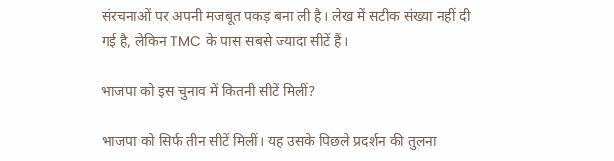संरचनाओं पर अपनी मजबूत पकड़ बना ली है। लेख में सटीक संख्या नहीं दी गई है, लेकिन TMC के पास सबसे ज्यादा सीटें हैं।

भाजपा को इस चुनाव में कितनी सीटें मिलीं?

भाजपा को सिर्फ तीन सीटें मिलीं। यह उसके पिछले प्रदर्शन की तुलना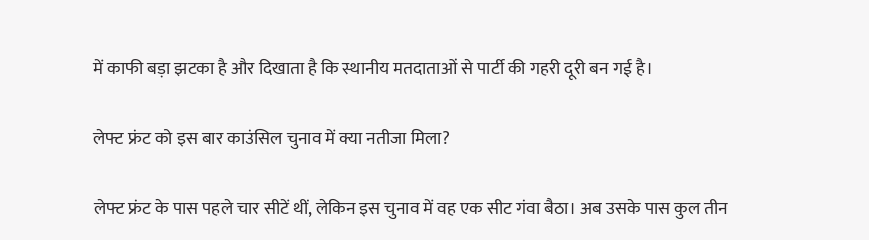में काफी बड़ा झटका है और दिखाता है कि स्थानीय मतदाताओं से पार्टी की गहरी दूरी बन गई है।

लेफ्ट फ्रंट को इस बार काउंसिल चुनाव में क्या नतीजा मिला?

लेफ्ट फ्रंट के पास पहले चार सीटें थीं, लेकिन इस चुनाव में वह एक सीट गंवा बैठा। अब उसके पास कुल तीन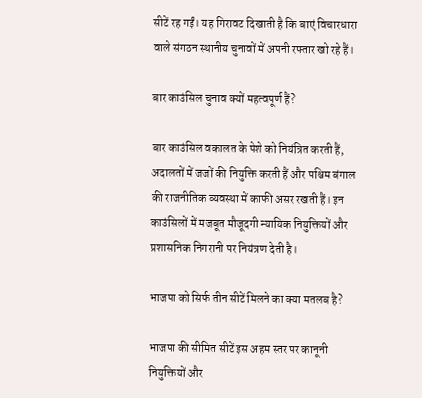सीटें रह गईं। यह गिरावट दिखाती है कि बाएं विचारधारा वाले संगठन स्थानीय चुनावों में अपनी रफ्तार खो रहे हैं।

बार काउंसिल चुनाव क्यों महत्वपूर्ण हैं?

बार काउंसिल वकालत के पेशे को नियंत्रित करती हैं, अदालतों में जजों की नियुक्ति करती हैं और पश्चिम बंगाल की राजनीतिक व्यवस्था में काफी असर रखती हैं। इन काउंसिलों में मजबूत मौजूदगी न्यायिक नियुक्तियों और प्रशासनिक निगरानी पर नियंत्रण देती है।

भाजपा को सिर्फ तीन सीटें मिलने का क्या मतलब है?

भाजपा की सीमित सीटें इस अहम स्तर पर कानूनी नियुक्तियों और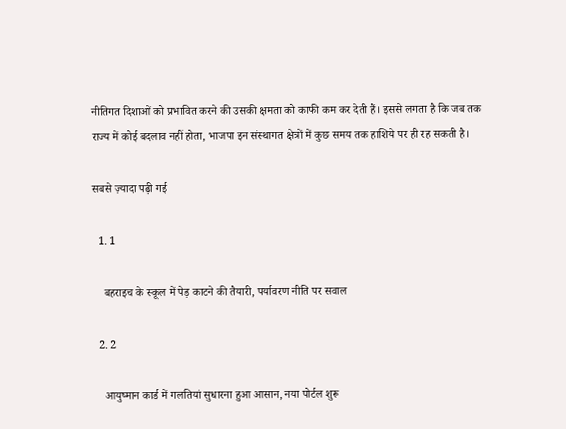नीतिगत दिशाओं को प्रभावित करने की उसकी क्षमता को काफी कम कर देती हैं। इससे लगता है कि जब तक राज्य में कोई बदलाव नहीं होता, भाजपा इन संस्थागत क्षेत्रों में कुछ समय तक हाशिये पर ही रह सकती है।

सबसे ज़्यादा पढ़ी गई

  1. 1

    बहराइच के स्कूल में पेड़ काटने की तैयारी, पर्यावरण नीति पर सवाल

  2. 2

    आयुष्मान कार्ड में गलतियां सुधारना हुआ आसान, नया पोर्टल शुरू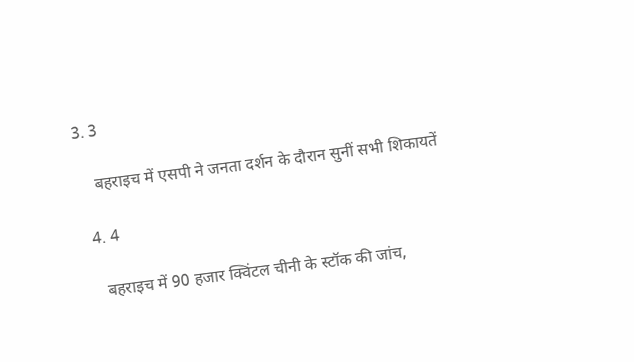3. 3

    बहराइच में एसपी ने जनता दर्शन के दौरान सुनीं सभी शिकायतें

  4. 4

    बहराइच में 90 हजार क्विंटल चीनी के स्टॉक की जांच,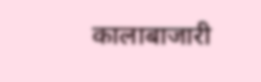कालाबाजारी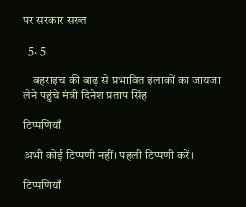पर सरकार सख्त

  5. 5

    बहराइच की बाढ़ से प्रभावित इलाकों का जायजा लेने पहुंचे मंत्री दिनेश प्रताप सिंह

टिप्पणियाँ

अभी कोई टिप्पणी नहीं। पहली टिप्पणी करें।

टिप्पणियाँ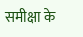समीक्षा के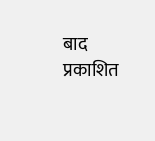बाद प्रकाशित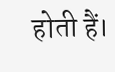होती हैं।